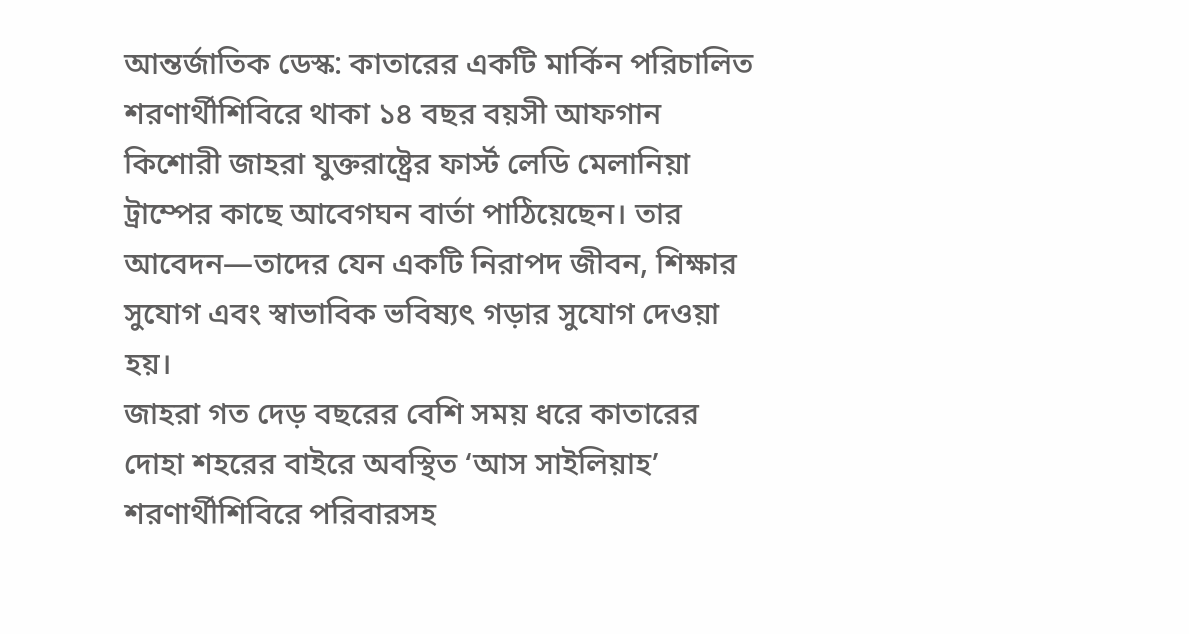আন্তর্জাতিক ডেস্ক: কাতারের একটি মার্কিন পরিচালিত শরণার্থীশিবিরে থাকা ১৪ বছর বয়সী আফগান কিশোরী জাহরা যুক্তরাষ্ট্রের ফার্স্ট লেডি মেলানিয়া ট্রাম্পের কাছে আবেগঘন বার্তা পাঠিয়েছেন। তার আবেদন—তাদের যেন একটি নিরাপদ জীবন, শিক্ষার সুযোগ এবং স্বাভাবিক ভবিষ্যৎ গড়ার সুযোগ দেওয়া হয়।
জাহরা গত দেড় বছরের বেশি সময় ধরে কাতারের দোহা শহরের বাইরে অবস্থিত ‘আস সাইলিয়াহ’ শরণার্থীশিবিরে পরিবারসহ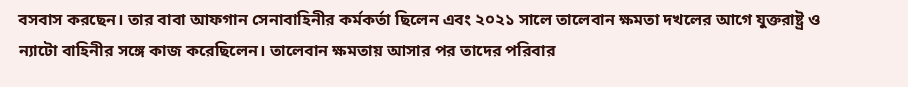বসবাস করছেন। তার বাবা আফগান সেনাবাহিনীর কর্মকর্তা ছিলেন এবং ২০২১ সালে তালেবান ক্ষমতা দখলের আগে যুক্তরাষ্ট্র ও ন্যাটো বাহিনীর সঙ্গে কাজ করেছিলেন। তালেবান ক্ষমতায় আসার পর তাদের পরিবার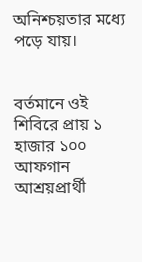অনিশ্চয়তার মধ্যে পড়ে যায়।


বর্তমানে ওই শিবিরে প্রায় ১ হাজার ১০০ আফগান আশ্রয়প্রার্থী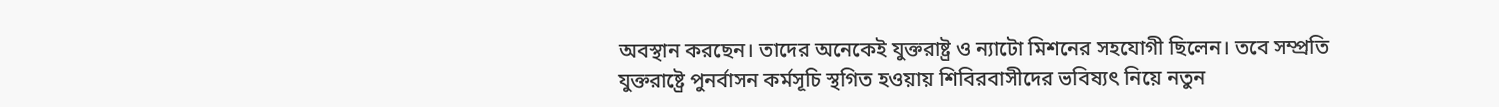অবস্থান করছেন। তাদের অনেকেই যুক্তরাষ্ট্র ও ন্যাটো মিশনের সহযোগী ছিলেন। তবে সম্প্রতি যুক্তরাষ্ট্রে পুনর্বাসন কর্মসূচি স্থগিত হওয়ায় শিবিরবাসীদের ভবিষ্যৎ নিয়ে নতুন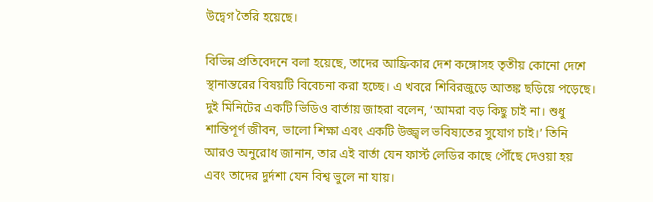উদ্বেগ তৈরি হয়েছে।

বিভিন্ন প্রতিবেদনে বলা হয়েছে, তাদের আফ্রিকার দেশ কঙ্গোসহ তৃতীয় কোনো দেশে স্থানান্তরের বিষয়টি বিবেচনা করা হচ্ছে। এ খবরে শিবিরজুড়ে আতঙ্ক ছড়িয়ে পড়েছে।
দুই মিনিটের একটি ভিডিও বার্তায় জাহরা বলেন, ‘আমরা বড় কিছু চাই না। শুধু শান্তিপূর্ণ জীবন, ভালো শিক্ষা এবং একটি উজ্জ্বল ভবিষ্যতের সুযোগ চাই।’ তিনি আরও অনুরোধ জানান, তার এই বার্তা যেন ফার্স্ট লেডির কাছে পৌঁছে দেওয়া হয় এবং তাদের দুর্দশা যেন বিশ্ব ভুলে না যায়।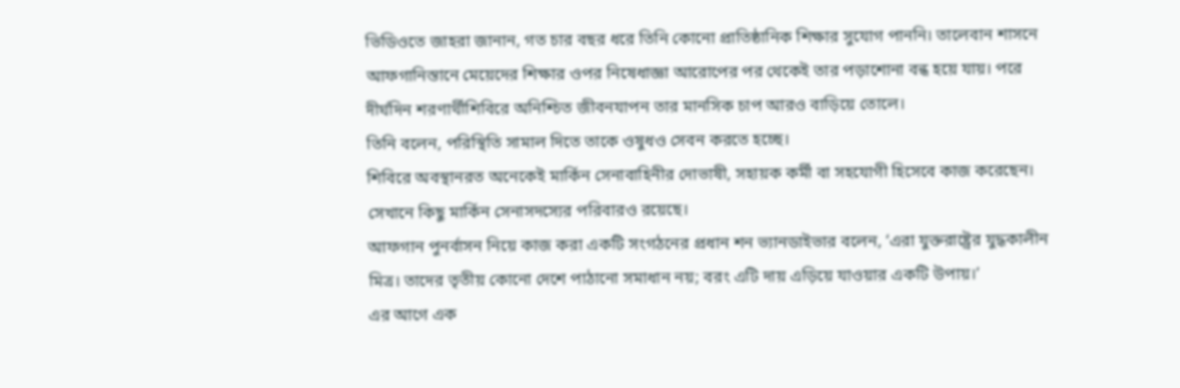ভিডিওতে জাহরা জানান, গত চার বছর ধরে তিনি কোনো প্রাতিষ্ঠানিক শিক্ষার সুযোগ পাননি। তালেবান শাসনে আফগানিস্তানে মেয়েদের শিক্ষার ওপর নিষেধাজ্ঞা আরোপের পর থেকেই তার পড়াশোনা বন্ধ হয়ে যায়। পরে দীর্ঘদিন শরণার্থীশিবিরে অনিশ্চিত জীবনযাপন তার মানসিক চাপ আরও বাড়িয়ে তোলে।
তিনি বলেন, পরিস্থিতি সামাল দিতে তাকে ওষুধও সেবন করতে হচ্ছে।
শিবিরে অবস্থানরত অনেকেই মার্কিন সেনাবাহিনীর দোভাষী, সহায়ক কর্মী বা সহযোগী হিসেবে কাজ করেছেন। সেখানে কিছু মার্কিন সেনাসদস্যের পরিবারও রয়েছে।
আফগান পুনর্বাসন নিয়ে কাজ করা একটি সংগঠনের প্রধান শন ভ্যানডাইভার বলেন, ‘এরা যুক্তরাষ্ট্রের যুদ্ধকালীন মিত্র। তাদের তৃতীয় কোনো দেশে পাঠানো সমাধান নয়; বরং এটি দায় এড়িয়ে যাওয়ার একটি উপায়।’
এর আগে এক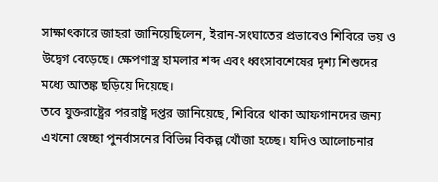সাক্ষাৎকারে জাহরা জানিয়েছিলেন, ইরান-সংঘাতের প্রভাবেও শিবিরে ভয় ও উদ্বেগ বেড়েছে। ক্ষেপণাস্ত্র হামলার শব্দ এবং ধ্বংসাবশেষের দৃশ্য শিশুদের মধ্যে আতঙ্ক ছড়িয়ে দিয়েছে।
তবে যুক্তরাষ্ট্রের পররাষ্ট্র দপ্তর জানিয়েছে, শিবিরে থাকা আফগানদের জন্য এখনো স্বেচ্ছা পুনর্বাসনের বিভিন্ন বিকল্প খোঁজা হচ্ছে। যদিও আলোচনার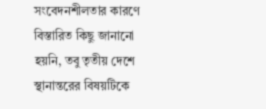সংবেদনশীলতার কারণে বিস্তারিত কিছু জানানো হয়নি, তবু তৃতীয় দেশে স্থানান্তরের বিষয়টিকে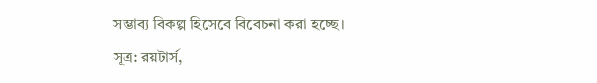সম্ভাব্য বিকল্প হিসেবে বিবেচনা করা হচ্ছে।
সূত্র: রয়টার্স,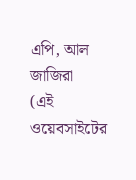এপি, আল জাজিরা
(এই ওয়েবসাইটের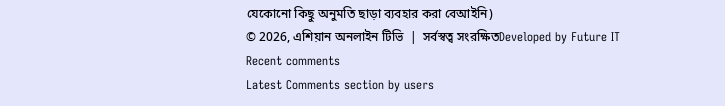যেকোনো কিছু অনুমতি ছাড়া ব্যবহার করা বেআইনি)
© 2026, এশিয়ান অনলাইন টিভি  |  সর্বস্বত্ব সংরক্ষিতDeveloped by Future IT
Recent comments
Latest Comments section by users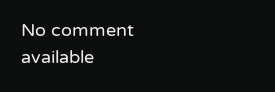No comment available